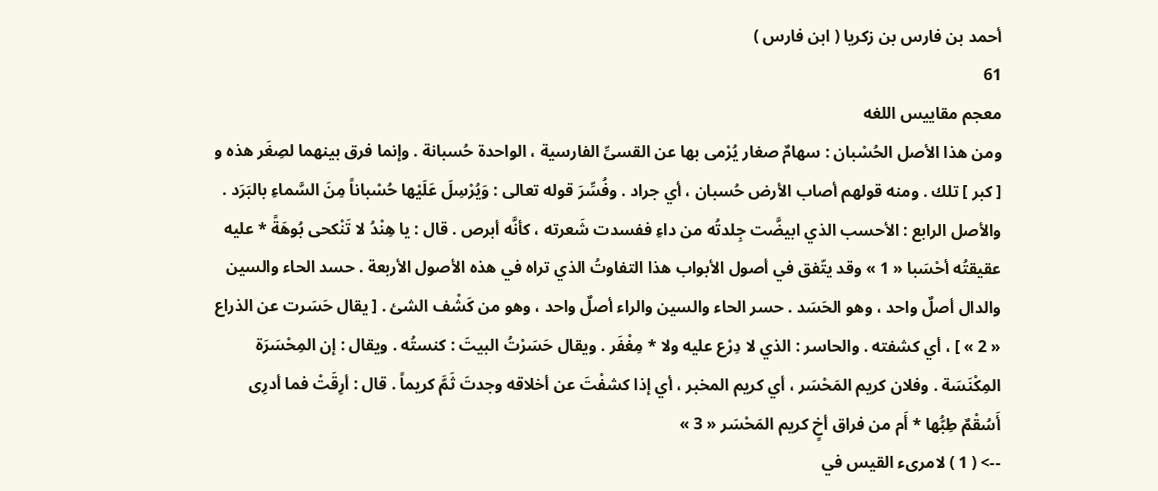أحمد بن فارس بن زكريا ( ابن فارس )
61
معجم مقاييس اللغه
ومن هذا الأصل الحُسْبان : سهامٌ صغار يُرْمى بها عن القسىِّ الفارسية ، الواحدة حُسبانة . وإنما فرق بينهما لصِغَر هذه و [ كبر ] تلك . ومنه قولهم أصاب الأرض حُسبان ، أي جراد . وفُسِّرَ قوله تعالى : وَيُرْسِلَ عَلَيْها حُسْباناً مِنَ السَّماءِ بالبَرَد . والأصل الرابع : الأحسب الذي ابيضَّت جِلدتُه من داءِ ففسدت شَعرته ، كأنَّه أبرص . قال : يا هِنْدُ لا تَنْكحى بُوهَةً * عليه عقيقتُه أحْسَبا « 1 » وقد يتّفق في أصول الأبواب هذا التفاوتُ الذي تراه في هذه الأصول الأربعة . حسد الحاء والسين والدال أصلٌ واحد ، وهو الحَسَد . حسر الحاء والسين والراء أصلٌ واحد ، وهو من كَشْف الشئ . [ يقال حَسَرت عن الذراع « 2 » ] ، أي كشفته . والحاسر : الذي لا دِرْع عليه ولا * مِغْفَر . ويقال حَسَرْتُ البيتَ : كنستُه . ويقال : إن المِحْسَرَة المِكْنَسَة . وفلان كريم المَحْسَر ، أي كريم المخبر ، أي إذا كشفْتَ عن أخلاقه وجدتَ ثَمَّ كريماً . قال : أرِقَتْ فما أدرِى أَسُقْمٌ طِبُّها * أَم من فراق أخٍ كريم المَحْسَر « 3 »
--> ( 1 ) لامرىء القيس في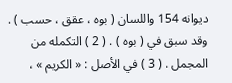ديوانه 154 واللسان ( بوه ، عقق ، حسب ) . وقد سبق في ( بوه ) . ( 2 ) التكمله من المجمل . ( 3 ) في الأصل : « الكريم » ،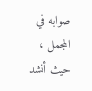صوابه في المجمل ، حيث أنشد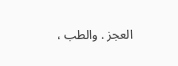العجز . والطب ،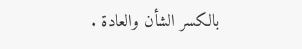بالكسر الشأن والعادة .